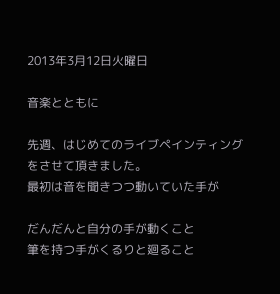2013年3月12日火曜日

音楽とともに

先週、はじめてのライブペインティングをさせて頂きました。
最初は音を聞きつつ動いていた手が

だんだんと自分の手が動くこと
筆を持つ手がくるりと廻ること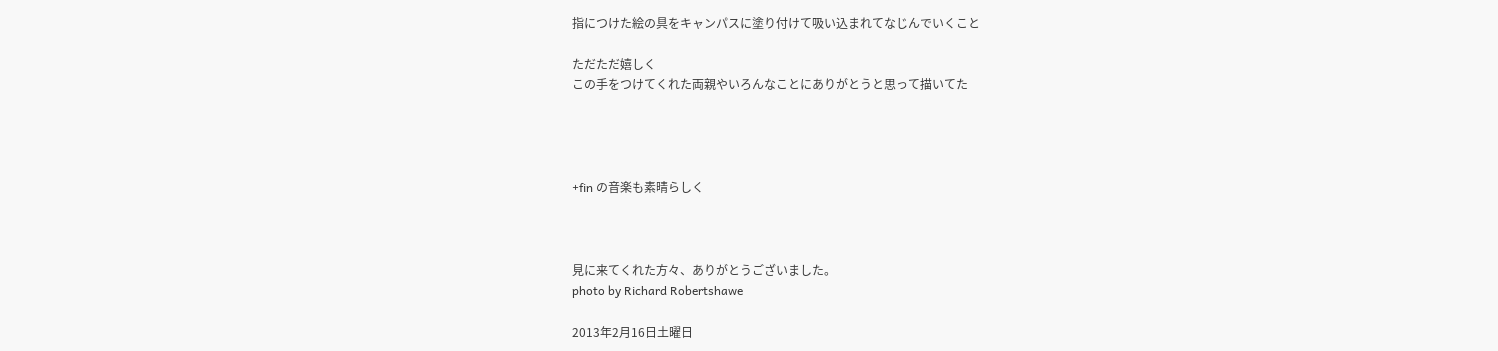指につけた絵の具をキャンパスに塗り付けて吸い込まれてなじんでいくこと

ただただ嬉しく
この手をつけてくれた両親やいろんなことにありがとうと思って描いてた




+fin の音楽も素晴らしく



見に来てくれた方々、ありがとうございました。
photo by Richard Robertshawe

2013年2月16日土曜日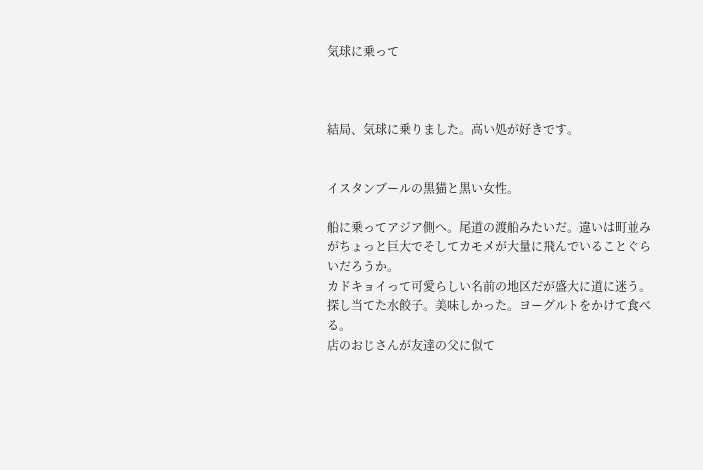気球に乗って



結局、気球に乗りました。高い処が好きです。


イスタンブールの黒猫と黒い女性。

船に乗ってアジア側へ。尾道の渡船みたいだ。違いは町並みがちょっと巨大でそしてカモメが大量に飛んでいることぐらいだろうか。
カドキョイって可愛らしい名前の地区だが盛大に道に迷う。
探し当てた水餃子。美味しかった。ヨーグルトをかけて食べる。
店のおじさんが友達の父に似て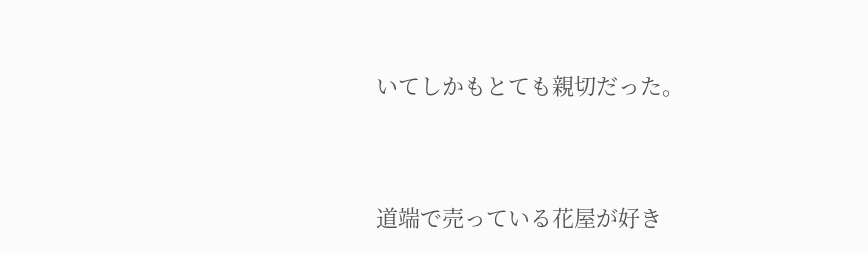いてしかもとても親切だった。



道端で売っている花屋が好き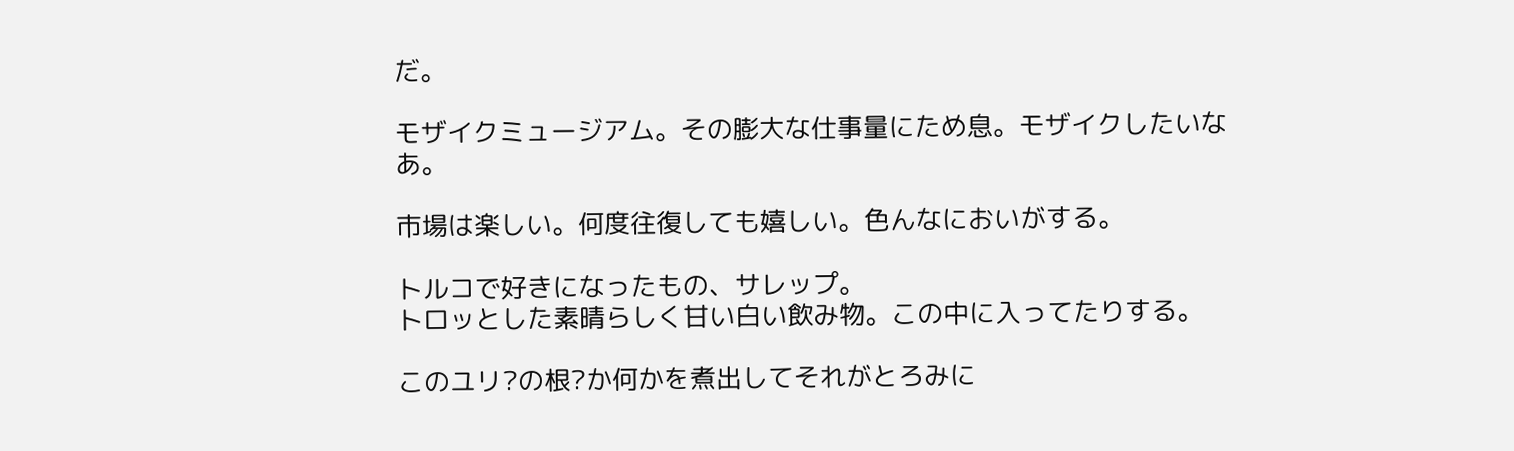だ。

モザイクミュージアム。その膨大な仕事量にため息。モザイクしたいなあ。

市場は楽しい。何度往復しても嬉しい。色んなにおいがする。

トルコで好きになったもの、サレップ。
トロッとした素晴らしく甘い白い飲み物。この中に入ってたりする。

このユリ?の根?か何かを煮出してそれがとろみに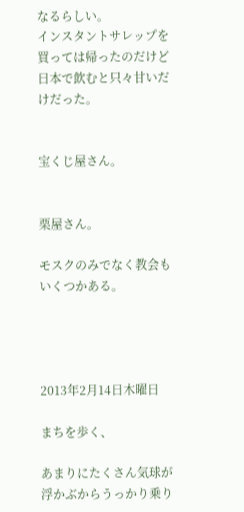なるらしい。
インスタントサレップを買っては帰ったのだけど日本で飲むと只々甘いだけだった。


宝くじ屋さん。


栗屋さん。

モスクのみでなく教会もいくつかある。




2013年2月14日木曜日

まちを歩く、

あまりにたくさん気球が浮かぶからうっかり乗り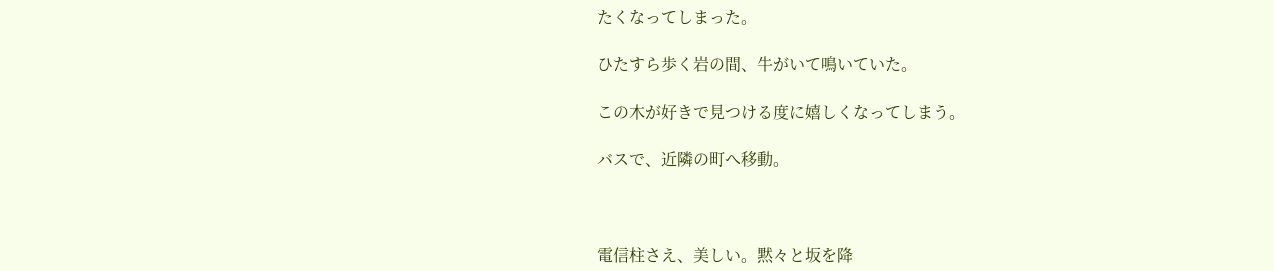たくなってしまった。

ひたすら歩く岩の間、牛がいて鳴いていた。

この木が好きで見つける度に嬉しくなってしまう。

バスで、近隣の町へ移動。



電信柱さえ、美しい。黙々と坂を降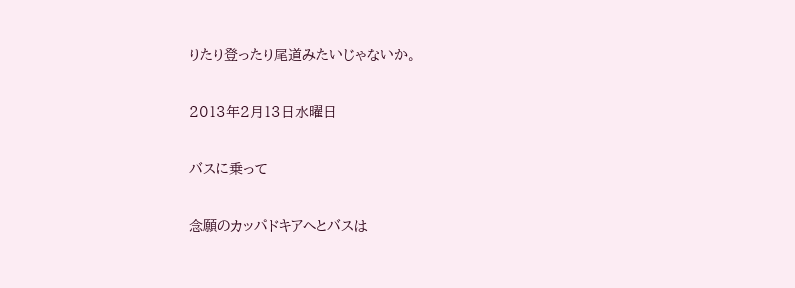りたり登ったり尾道みたいじゃないか。

2013年2月13日水曜日

バスに乗って

念願のカッパドキアへとバスは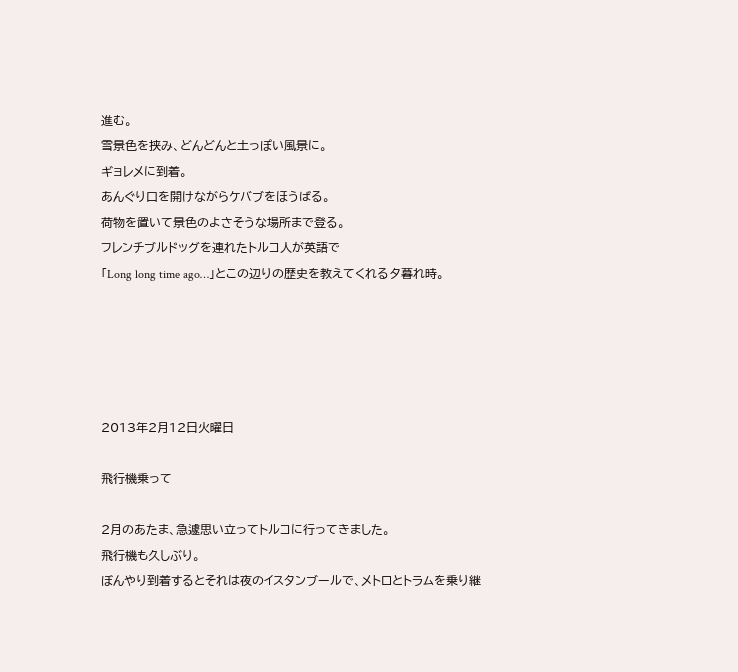進む。
雪景色を挟み、どんどんと土っぽい風景に。
ギョレメに到着。
あんぐり口を開けながらケバブをほうばる。
荷物を置いて景色のよさそうな場所まで登る。
フレンチブルドッグを連れたトルコ人が英語で
「Long long time ago…」とこの辺りの歴史を教えてくれる夕暮れ時。





2013年2月12日火曜日

飛行機乗って

2月のあたま、急遽思い立ってトルコに行ってきました。
飛行機も久しぶり。
ぼんやり到着するとそれは夜のイスタンブールで、メトロとトラムを乗り継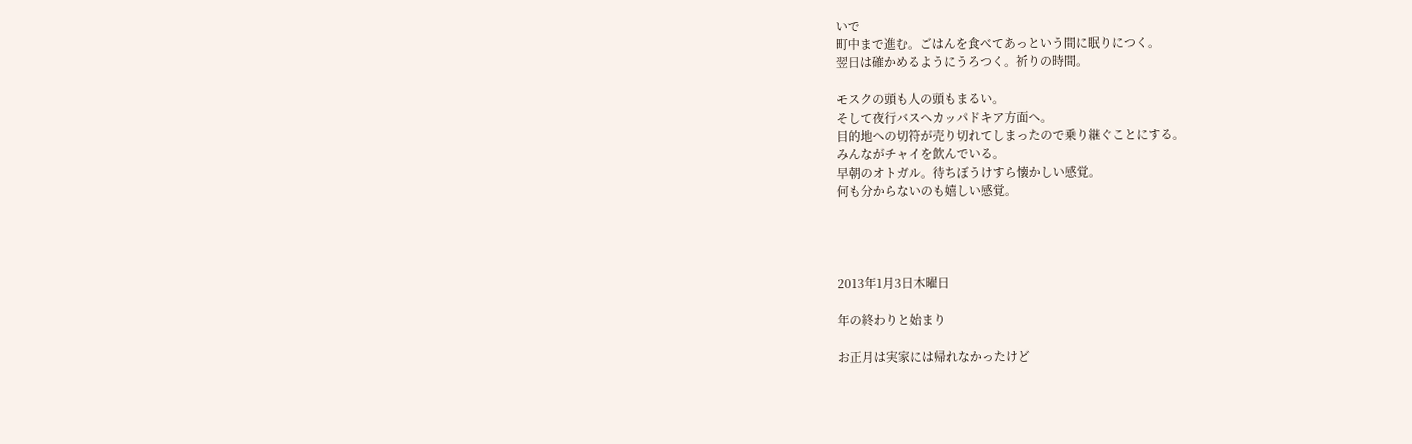いで
町中まで進む。ごはんを食べてあっという間に眠りにつく。
翌日は確かめるようにうろつく。祈りの時間。

モスクの頭も人の頭もまるい。
そして夜行バスへカッパドキア方面へ。
目的地への切符が売り切れてしまったので乗り継ぐことにする。
みんながチャイを飲んでいる。
早朝のオトガル。待ちぼうけすら懐かしい感覚。
何も分からないのも嬉しい感覚。




2013年1月3日木曜日

年の終わりと始まり

お正月は実家には帰れなかったけど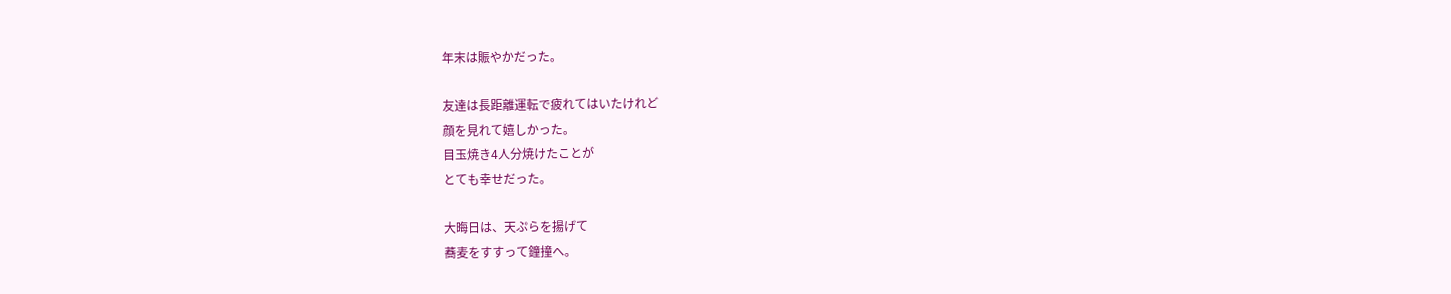年末は賑やかだった。

友達は長距離運転で疲れてはいたけれど
顔を見れて嬉しかった。
目玉焼き4人分焼けたことが
とても幸せだった。

大晦日は、天ぷらを揚げて
蕎麦をすすって鐘撞へ。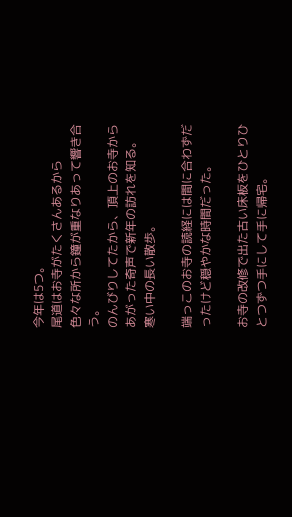今年は5つ。
尾道はお寺がたくさんあるから
色々な所から鐘が重なりあって響き合う。
のんびりしてたから、頂上のお寺からあがった奇声で新年の訪れを知る。
寒い中の長い散歩。

端っこのお寺の読経には間に合わずだったけど穏やかな時間だった。

お寺の改修で出た古い床板をひとりひとつずつ手にして手に帰宅。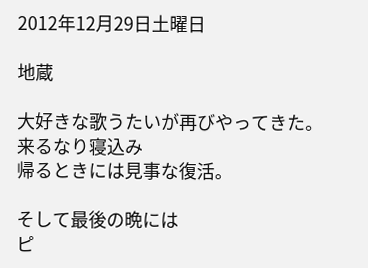2012年12月29日土曜日

地蔵

大好きな歌うたいが再びやってきた。
来るなり寝込み
帰るときには見事な復活。

そして最後の晩には
ピ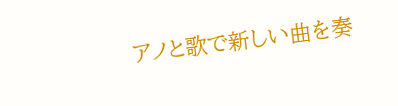アノと歌で新しい曲を奏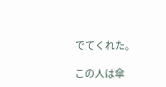でてくれた。

この人は傘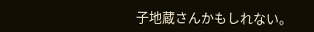子地蔵さんかもしれない。